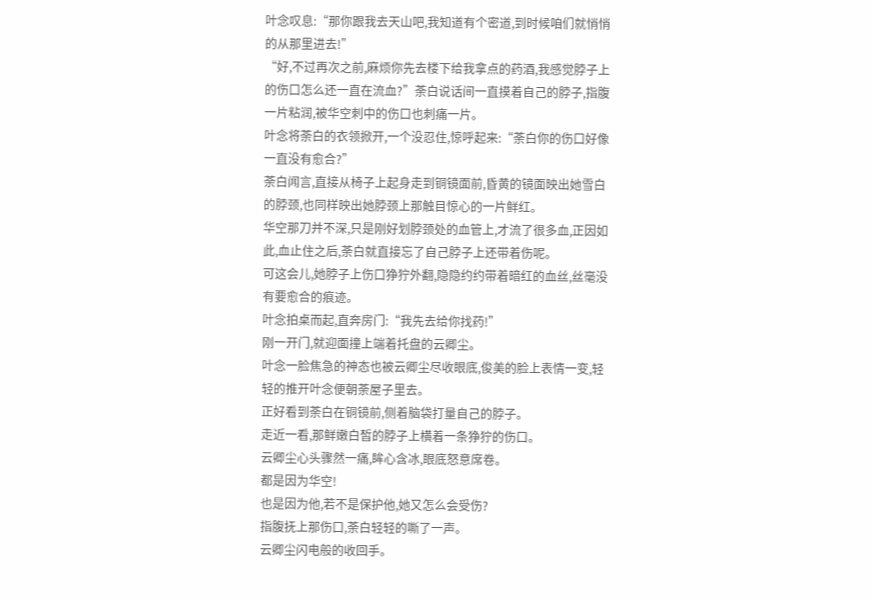叶念叹息:“那你跟我去天山吧,我知道有个密道,到时候咱们就悄悄的从那里进去!”
“好,不过再次之前,麻烦你先去楼下给我拿点的药酒,我感觉脖子上的伤口怎么还一直在流血?”荼白说话间一直摸着自己的脖子,指腹一片粘润,被华空刺中的伤口也刺痛一片。
叶念将荼白的衣领掀开,一个没忍住,惊呼起来:“荼白你的伤口好像一直没有愈合?”
荼白闻言,直接从椅子上起身走到铜镜面前,昏黄的镜面映出她雪白的脖颈,也同样映出她脖颈上那触目惊心的一片鲜红。
华空那刀并不深,只是刚好划脖颈处的血管上,才流了很多血,正因如此,血止住之后,荼白就直接忘了自己脖子上还带着伤呢。
可这会儿,她脖子上伤口狰狞外翻,隐隐约约带着暗红的血丝,丝毫没有要愈合的痕迹。
叶念拍桌而起,直奔房门:“我先去给你找药!”
刚一开门,就迎面撞上端着托盘的云卿尘。
叶念一脸焦急的神态也被云卿尘尽收眼底,俊美的脸上表情一变,轻轻的推开叶念便朝荼屋子里去。
正好看到荼白在铜镜前,侧着脑袋打量自己的脖子。
走近一看,那鲜嫩白皙的脖子上横着一条狰狞的伤口。
云卿尘心头骤然一痛,眸心含冰,眼底怒意席卷。
都是因为华空!
也是因为他,若不是保护他,她又怎么会受伤?
指腹抚上那伤口,荼白轻轻的嘶了一声。
云卿尘闪电般的收回手。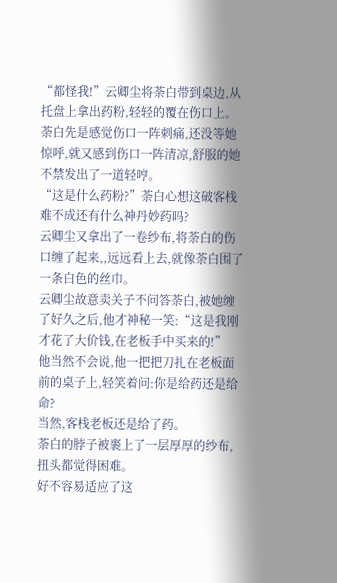“都怪我!”云卿尘将荼白带到桌边,从托盘上拿出药粉,轻轻的覆在伤口上。
荼白先是感觉伤口一阵刺痛,还没等她惊呼,就又感到伤口一阵清凉,舒服的她不禁发出了一道轻哼。
“这是什么药粉?”荼白心想这破客栈难不成还有什么神丹妙药吗?
云卿尘又拿出了一卷纱布,将荼白的伤口缠了起来,,远远看上去,就像荼白围了一条白色的丝巾。
云卿尘故意卖关子不问答荼白,被她缠了好久之后,他才神秘一笑:“这是我刚才花了大价钱,在老板手中买来的!”
他当然不会说,他一把把刀扎在老板面前的桌子上,轻笑着问:你是给药还是给命?
当然,客栈老板还是给了药。
荼白的脖子被裹上了一层厚厚的纱布,扭头都觉得困难。
好不容易适应了这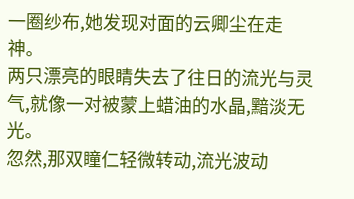一圈纱布,她发现对面的云卿尘在走神。
两只漂亮的眼睛失去了往日的流光与灵气,就像一对被蒙上蜡油的水晶,黯淡无光。
忽然,那双瞳仁轻微转动,流光波动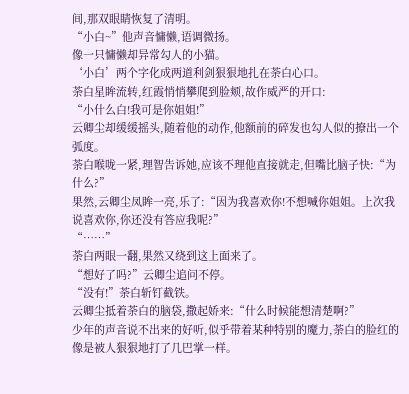间,那双眼睛恢复了清明。
“小白~”他声音慵懒,语调微扬。
像一只慵懒却异常勾人的小猫。
‘小白’两个字化成两道利剑狠狠地扎在荼白心口。
荼白星眸流转,红霞悄悄攀爬到脸颊,故作威严的开口:
“小什么白!我可是你姐姐!”
云卿尘却缓缓摇头,随着他的动作,他额前的碎发也勾人似的撩出一个弧度。
荼白喉咙一紧,理智告诉她,应该不理他直接就走,但嘴比脑子快:“为什么?”
果然,云卿尘凤眸一亮,乐了:“因为我喜欢你!不想喊你姐姐。上次我说喜欢你,你还没有答应我呢?”
“……”
荼白两眼一翻,果然又绕到这上面来了。
“想好了吗?”云卿尘追问不停。
“没有!”荼白斩钉截铁。
云卿尘抵着荼白的脑袋,撒起娇来:“什么时候能想清楚啊?”
少年的声音说不出来的好听,似乎带着某种特别的魔力,荼白的脸红的像是被人狠狠地打了几巴掌一样。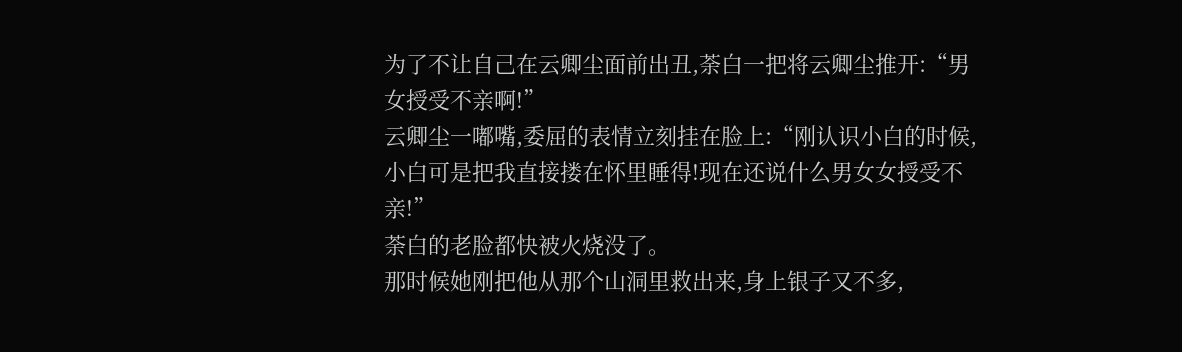为了不让自己在云卿尘面前出丑,荼白一把将云卿尘推开:“男女授受不亲啊!”
云卿尘一嘟嘴,委屈的表情立刻挂在脸上:“刚认识小白的时候,小白可是把我直接搂在怀里睡得!现在还说什么男女女授受不亲!”
荼白的老脸都快被火烧没了。
那时候她刚把他从那个山洞里救出来,身上银子又不多,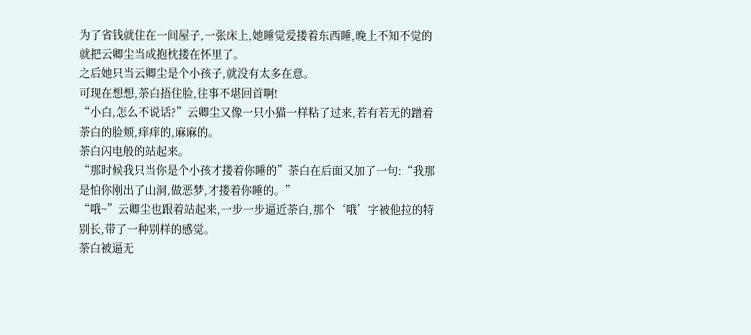为了省钱就住在一间屋子,一张床上,她睡觉爱搂着东西睡,晚上不知不觉的就把云卿尘当成抱枕搂在怀里了。
之后她只当云卿尘是个小孩子,就没有太多在意。
可现在想想,荼白捂住脸,往事不堪回首啊!
“小白,怎么不说话?”云卿尘又像一只小猫一样粘了过来,若有若无的蹭着荼白的脸颊,痒痒的,麻麻的。
荼白闪电般的站起来。
“那时候我只当你是个小孩才搂着你睡的”荼白在后面又加了一句:“我那是怕你刚出了山洞,做恶梦,才搂着你睡的。”
“哦~”云卿尘也跟着站起来,一步一步逼近荼白,那个‘哦’字被他拉的特别长,带了一种别样的感觉。
荼白被逼无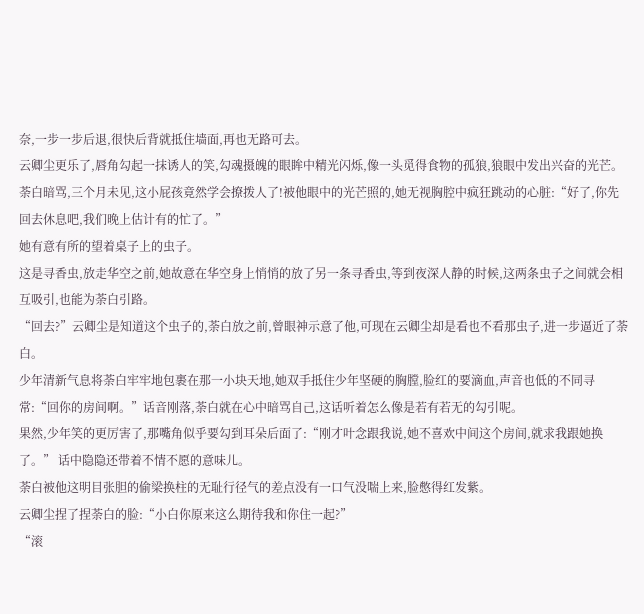奈,一步一步后退,很快后背就抵住墙面,再也无路可去。
云卿尘更乐了,唇角勾起一抹诱人的笑,勾魂摄魄的眼眸中精光闪烁,像一头觅得食物的孤狼,狼眼中发出兴奋的光芒。
荼白暗骂,三个月未见,这小屁孩竟然学会撩拨人了!被他眼中的光芒照的,她无视胸腔中疯狂跳动的心脏:“好了,你先回去休息吧,我们晚上估计有的忙了。”
她有意有所的望着桌子上的虫子。
这是寻香虫,放走华空之前,她故意在华空身上悄悄的放了另一条寻香虫,等到夜深人静的时候,这两条虫子之间就会相互吸引,也能为荼白引路。
“回去?”云卿尘是知道这个虫子的,荼白放之前,曾眼神示意了他,可现在云卿尘却是看也不看那虫子,进一步逼近了荼白。
少年清新气息将荼白牢牢地包裹在那一小块天地,她双手抵住少年坚硬的胸膛,脸红的要滴血,声音也低的不同寻常:“回你的房间啊。”话音刚落,荼白就在心中暗骂自己,这话听着怎么像是若有若无的勾引呢。
果然,少年笑的更厉害了,那嘴角似乎要勾到耳朵后面了:“刚才叶念跟我说,她不喜欢中间这个房间,就求我跟她换了。” 话中隐隐还带着不情不愿的意味儿。
荼白被他这明目张胆的偷梁换柱的无耻行径气的差点没有一口气没喘上来,脸憋得红发紫。
云卿尘捏了捏荼白的脸:“小白你原来这么期待我和你住一起?”
“滚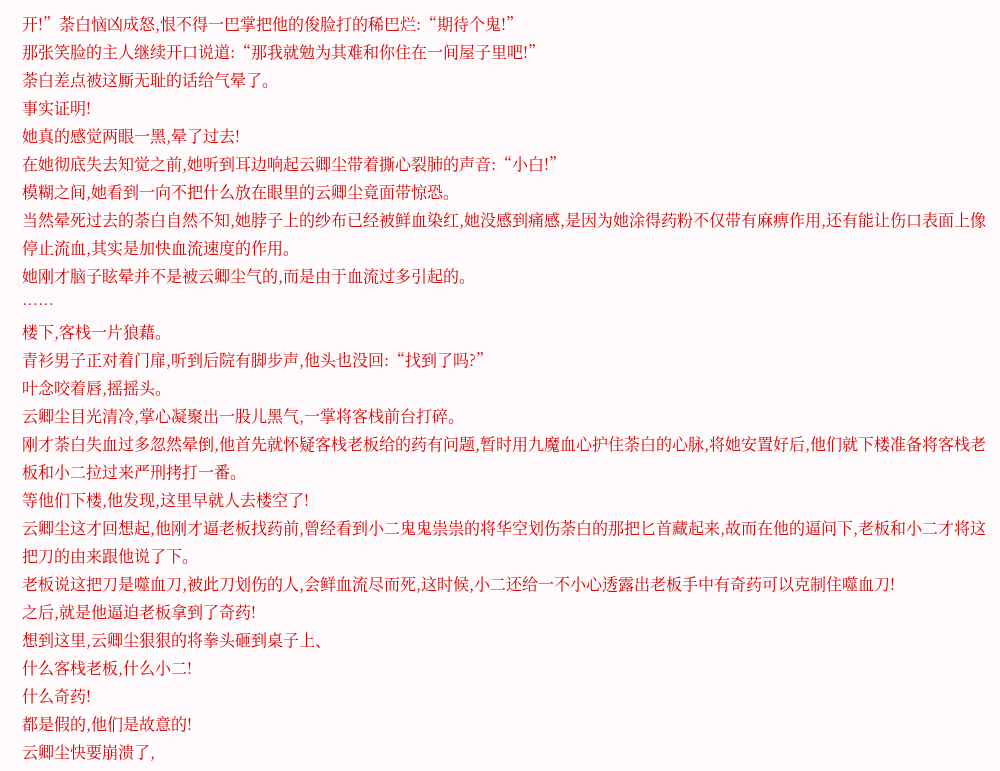开!”荼白恼凶成怒,恨不得一巴掌把他的俊脸打的稀巴烂:“期待个鬼!”
那张笑脸的主人继续开口说道:“那我就勉为其难和你住在一间屋子里吧!”
荼白差点被这厮无耻的话给气晕了。
事实证明!
她真的感觉两眼一黑,晕了过去!
在她彻底失去知觉之前,她听到耳边响起云卿尘带着撕心裂肺的声音:“小白!”
模糊之间,她看到一向不把什么放在眼里的云卿尘竟面带惊恐。
当然晕死过去的荼白自然不知,她脖子上的纱布已经被鲜血染红,她没感到痛感,是因为她涂得药粉不仅带有麻痹作用,还有能让伤口表面上像停止流血,其实是加快血流速度的作用。
她刚才脑子眩晕并不是被云卿尘气的,而是由于血流过多引起的。
……
楼下,客栈一片狼藉。
青衫男子正对着门扉,听到后院有脚步声,他头也没回:“找到了吗?”
叶念咬着唇,摇摇头。
云卿尘目光清冷,掌心凝聚出一股儿黑气,一掌将客栈前台打碎。
刚才荼白失血过多忽然晕倒,他首先就怀疑客栈老板给的药有问题,暂时用九魔血心护住荼白的心脉,将她安置好后,他们就下楼准备将客栈老板和小二拉过来严刑拷打一番。
等他们下楼,他发现,这里早就人去楼空了!
云卿尘这才回想起,他刚才逼老板找药前,曾经看到小二鬼鬼祟祟的将华空划伤荼白的那把匕首藏起来,故而在他的逼问下,老板和小二才将这把刀的由来跟他说了下。
老板说这把刀是噬血刀,被此刀划伤的人,会鲜血流尽而死,这时候,小二还给一不小心透露出老板手中有奇药可以克制住噬血刀!
之后,就是他逼迫老板拿到了奇药!
想到这里,云卿尘狠狠的将拳头砸到桌子上、
什么客栈老板,什么小二!
什么奇药!
都是假的,他们是故意的!
云卿尘快要崩溃了,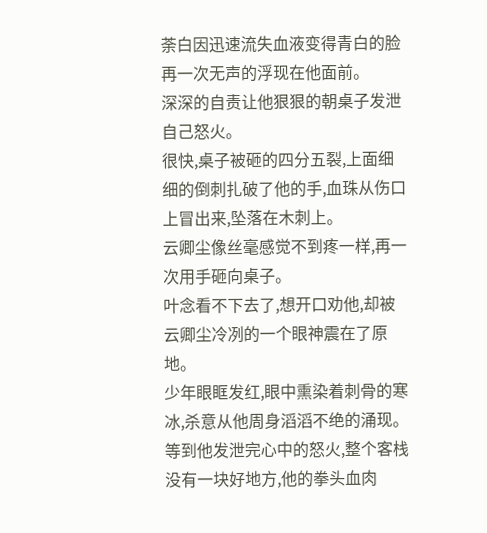荼白因迅速流失血液变得青白的脸再一次无声的浮现在他面前。
深深的自责让他狠狠的朝桌子发泄自己怒火。
很快,桌子被砸的四分五裂,上面细细的倒刺扎破了他的手,血珠从伤口上冒出来,坠落在木刺上。
云卿尘像丝毫感觉不到疼一样,再一次用手砸向桌子。
叶念看不下去了,想开口劝他,却被云卿尘冷冽的一个眼神震在了原地。
少年眼眶发红,眼中熏染着刺骨的寒冰,杀意从他周身滔滔不绝的涌现。
等到他发泄完心中的怒火,整个客栈没有一块好地方,他的拳头血肉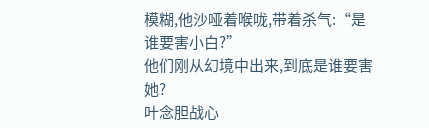模糊,他沙哑着喉咙,带着杀气:“是谁要害小白?”
他们刚从幻境中出来,到底是谁要害她?
叶念胆战心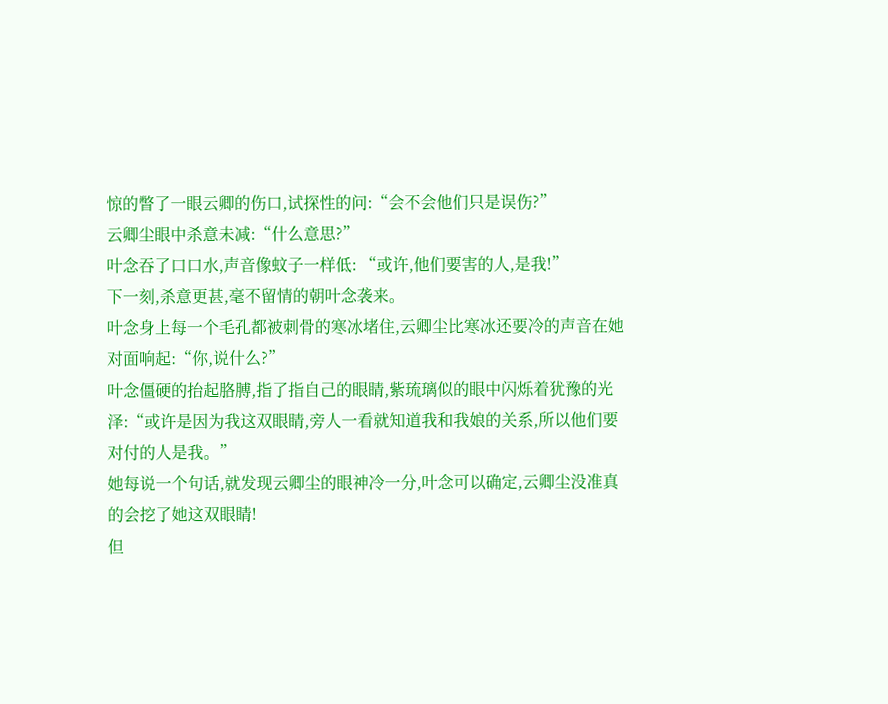惊的瞥了一眼云卿的伤口,试探性的问:“会不会他们只是误伤?”
云卿尘眼中杀意未减:“什么意思?”
叶念吞了口口水,声音像蚊子一样低: “或许,他们要害的人,是我!”
下一刻,杀意更甚,毫不留情的朝叶念袭来。
叶念身上每一个毛孔都被刺骨的寒冰堵住,云卿尘比寒冰还要冷的声音在她对面响起:“你,说什么?”
叶念僵硬的抬起胳膊,指了指自己的眼睛,紫琉璃似的眼中闪烁着犹豫的光泽:“或许是因为我这双眼睛,旁人一看就知道我和我娘的关系,所以他们要对付的人是我。”
她每说一个句话,就发现云卿尘的眼神冷一分,叶念可以确定,云卿尘没准真的会挖了她这双眼睛!
但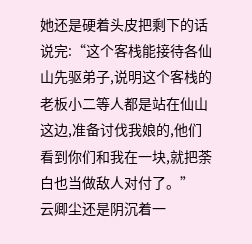她还是硬着头皮把剩下的话说完:“这个客栈能接待各仙山先驱弟子,说明这个客栈的老板小二等人都是站在仙山这边,准备讨伐我娘的,他们看到你们和我在一块,就把荼白也当做敌人对付了。”
云卿尘还是阴沉着一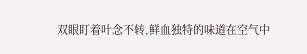双眼盯着叶念不转,鲜血独特的味道在空气中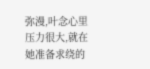弥漫,叶念心里压力很大,就在她准备求绕的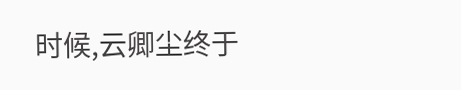时候,云卿尘终于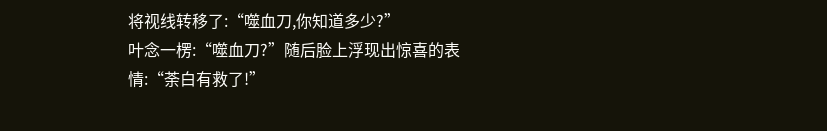将视线转移了:“噬血刀,你知道多少?”
叶念一楞:“噬血刀?”随后脸上浮现出惊喜的表情:“荼白有救了!”